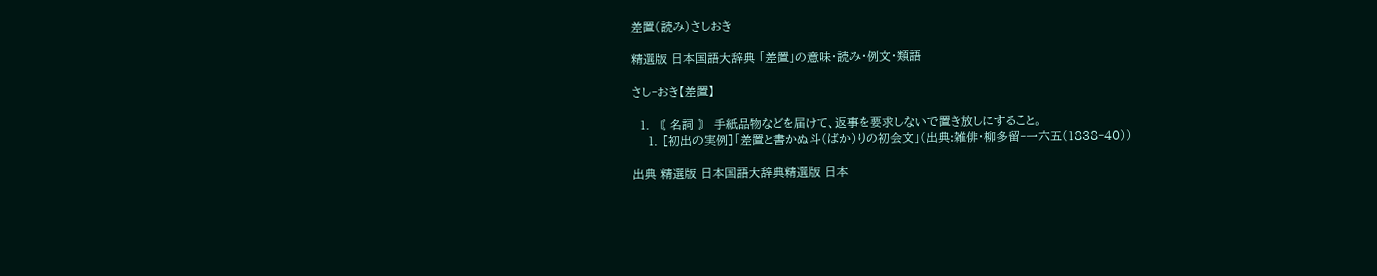差置(読み)さしおき

精選版 日本国語大辞典 「差置」の意味・読み・例文・類語

さし‐おき【差置】

  1. 〘 名詞 〙 手紙品物などを届けて、返事を要求しないで置き放しにすること。
    1. [初出の実例]「差置と書かぬ斗(ばか)りの初会文」(出典:雑俳・柳多留‐一六五(1838‐40))

出典 精選版 日本国語大辞典精選版 日本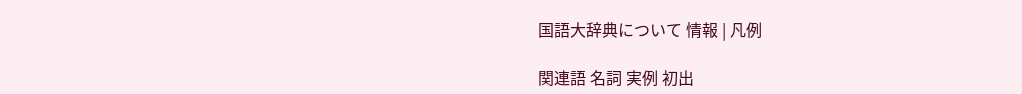国語大辞典について 情報 | 凡例

関連語 名詞 実例 初出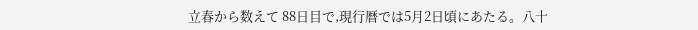立春から数えて 88日目で,現行暦では5月2日頃にあたる。八十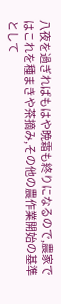八夜を過ぎればもはや晩霜も終りになるので,農家ではこれを種まきや茶摘み,その他の農作業開始の基準として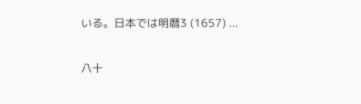いる。日本では明暦3 (1657) ...

八十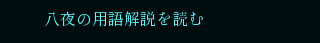八夜の用語解説を読む